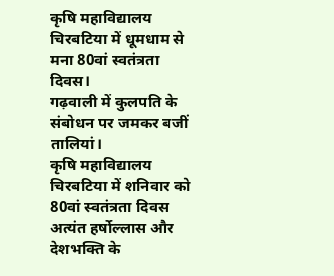कृषि महाविद्यालय चिरबटिया में धूमधाम से मना 80वां स्वतंत्रता दिवस।
गढ़वाली में कुलपति के संबोधन पर जमकर बजीं तालियां।
कृषि महाविद्यालय चिरबटिया में शनिवार को 80वां स्वतंत्रता दिवस अत्यंत हर्षोल्लास और देशभक्ति के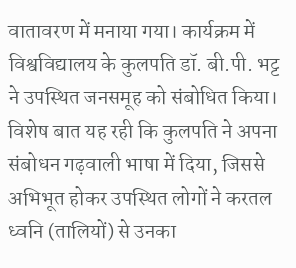वातावरण में मनाया गया। कार्यक्रम में विश्वविद्यालय के कुलपति डॉ. बी.पी. भट्ट ने उपस्थित जनसमूह को संबोधित किया। विशेष बात यह रही कि कुलपति ने अपना संबोधन गढ़वाली भाषा में दिया, जिससे अभिभूत होकर उपस्थित लोगों ने करतल ध्वनि (तालियों) से उनका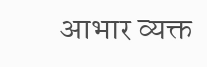आभार व्यक्त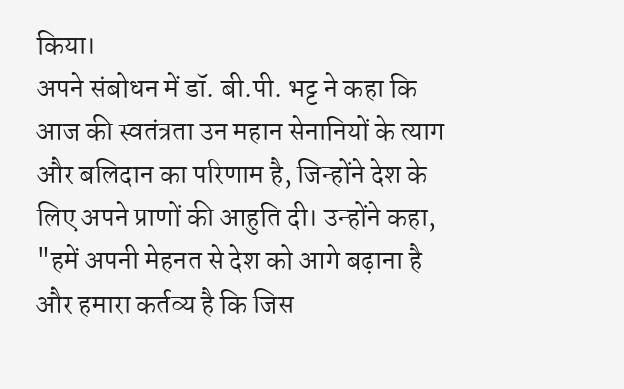किया।
अपने संबोधन में डॉ. बी.पी. भट्ट ने कहा कि आज की स्वतंत्रता उन महान सेनानियों के त्याग और बलिदान का परिणाम है, जिन्होंने देश के लिए अपने प्राणों की आहुति दी। उन्होंने कहा, "हमें अपनी मेहनत से देश को आगे बढ़ाना है और हमारा कर्तव्य है कि जिस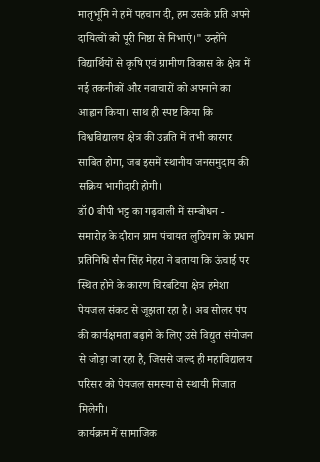मातृभूमि ने हमें पहचान दी, हम उसके प्रति अपने दायित्वों को पूरी निष्ठा से निभाएं।" उन्होंने विद्यार्थियों से कृषि एवं ग्रामीण विकास के क्षेत्र में नई तकनीकों और नवाचारों को अपनाने का आह्वान किया। साथ ही स्पष्ट किया कि विश्वविद्यालय क्षेत्र की उन्नति में तभी कारगर साबित होगा, जब इसमें स्थानीय जनसमुदाय की सक्रिय भागीदारी होगी।
डॉ0 बीपी भट्ट का गढ़वाली में सम्बोधन -
समारोह के दौरान ग्राम पंचायत लुठियाग के प्रधान प्रतिनिधि सैन सिंह मेहरा ने बताया कि ऊंचाई पर स्थित होने के कारण चिरबटिया क्षेत्र हमेशा पेयजल संकट से जूझता रहा है। अब सोलर पंप की कार्यक्षमता बढ़ाने के लिए उसे विद्युत संयोजन से जोड़ा जा रहा है, जिससे जल्द ही महाविद्यालय परिसर को पेयजल समस्या से स्थायी निजात मिलेगी।
कार्यक्रम में सामाजिक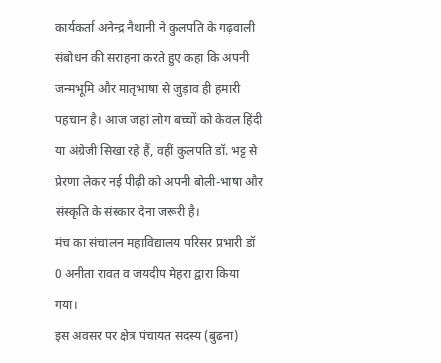कार्यकर्ता अनेन्द्र नैथानी ने कुलपति के गढ़वाली संबोधन की सराहना करते हुए कहा कि अपनी जन्मभूमि और मातृभाषा से जुड़ाव ही हमारी पहचान है। आज जहां लोग बच्चों को केवल हिंदी या अंग्रेजी सिखा रहे हैं, वहीं कुलपति डॉ. भट्ट से प्रेरणा लेकर नई पीढ़ी को अपनी बोली-भाषा और संस्कृति के संस्कार देना जरूरी है।
मंच का संचालन महाविद्यालय परिसर प्रभारी डॉ 0 अनीता रावत व जयदीप मेहरा द्वारा किया गया।
इस अवसर पर क्षेत्र पंचायत सदस्य (बुढना)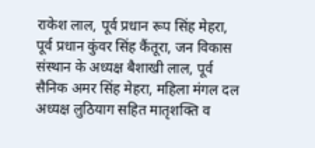राकेश लाल, पूर्व प्रधान रूप सिंह मेहरा, पूर्व प्रधान कुंवर सिंह कैंतूरा, जन विकास संस्थान के अध्यक्ष बैशाखी लाल, पूर्व सैनिक अमर सिंह मेहरा, महिला मंगल दल अध्यक्ष लुठियाग सहित मातृशक्ति व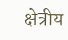क्षेत्रीय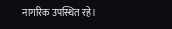नागरिक उपस्थित रहे।